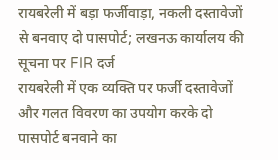रायबरेली में बड़ा फर्जीवाड़ा, नकली दस्तावेजों से बनवाए दो पासपोर्ट; लखनऊ कार्यालय की सूचना पर FIR दर्ज
रायबरेली में एक व्यक्ति पर फर्जी दस्तावेजों और गलत विवरण का उपयोग करके दो पासपोर्ट बनवाने का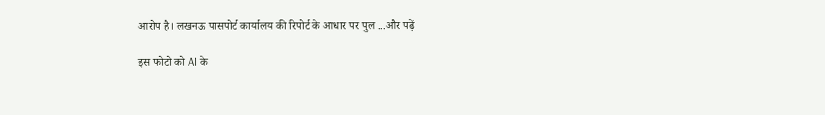आरोप है। लखनऊ पासपोर्ट कार्यालय की रिपोर्ट के आधार पर पुल ...और पढ़ें

इस फोटो को AI के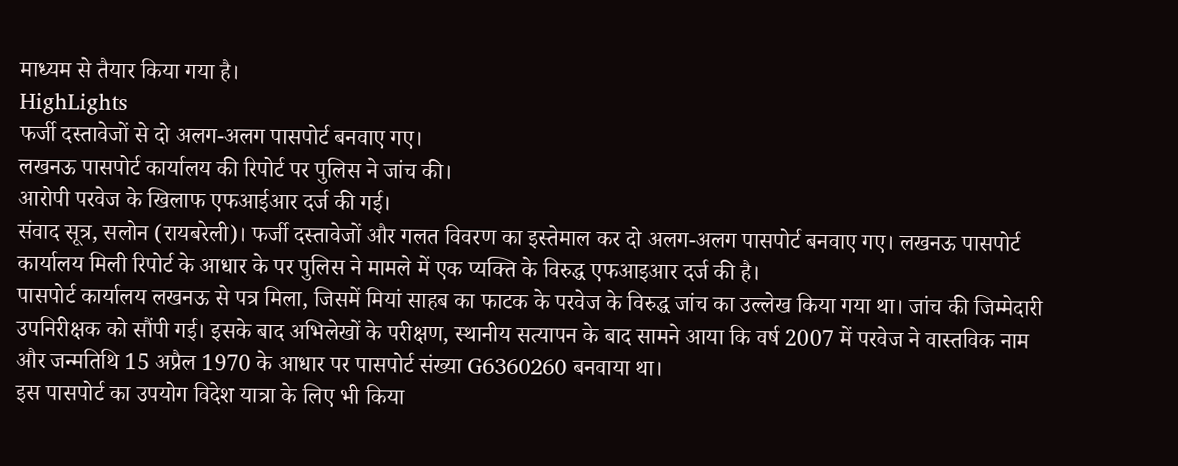माध्यम से तैयार किया गया है।
HighLights
फर्जी दस्तावेजों से दो अलग-अलग पासपोर्ट बनवाए गए।
लखनऊ पासपोर्ट कार्यालय की रिपोर्ट पर पुलिस ने जांच की।
आरोपी परवेज के खिलाफ एफआईआर दर्ज की गई।
संवाद सूत्र, सलोन (रायबरेली)। फर्जी दस्तावेजों और गलत विवरण का इस्तेमाल कर दो अलग-अलग पासपोर्ट बनवाए गए। लखनऊ पासपोर्ट कार्यालय मिली रिपोर्ट के आधार के पर पुलिस ने मामले में एक प्यक्ति के विरुद्ध एफआइआर दर्ज की है।
पासपोर्ट कार्यालय लखनऊ से पत्र मिला, जिसमें मियां साहब का फाटक के परवेज के विरुद्ध जांच का उल्लेख किया गया था। जांच की जिम्मेदारी उपनिरीक्षक को सौंपी गई। इसके बाद अभिलेखों के परीक्षण, स्थानीय सत्यापन के बाद सामने आया कि वर्ष 2007 में परवेज ने वास्तविक नाम और जन्मतिथि 15 अप्रैल 1970 के आधार पर पासपोर्ट संख्या G6360260 बनवाया था।
इस पासपोर्ट का उपयोग विदेश यात्रा के लिए भी किया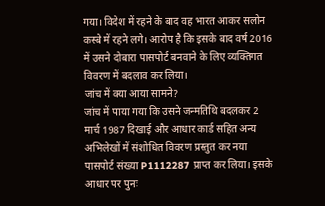गया। विदेश में रहने के बाद वह भारत आकर सलोन कस्बे में रहने लगे। आरोप है कि इसके बाद वर्ष 2016 में उसने दोबारा पासपोर्ट बनवाने के लिए व्यक्तिगत विवरण में बदलाव कर लिया।
जांच में क्या आया सामने?
जांच में पाया गया कि उसने जन्मतिथि बदलकर 2 मार्च 1987 दिखाई और आधार कार्ड सहित अन्य अभिलेखों में संशोधित विवरण प्रस्तुत कर नया पासपोर्ट संख्या P1112287 प्राप्त कर लिया। इसके आधार पर पुनः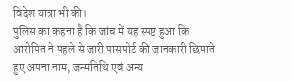विदेश यात्रा भी की।
पुलिस का कहना है कि जांच में यह स्पष्ट हुआ कि आरोपित ने पहले से जारी पासपोर्ट की जानकारी छिपाते हुए अपना नाम, जन्मतिथि एवं अन्य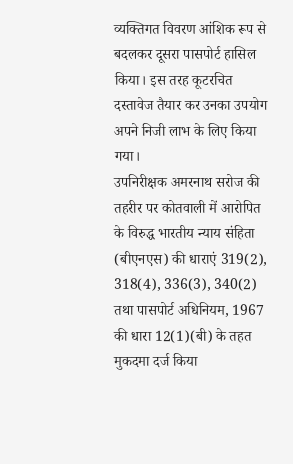व्यक्तिगत विवरण आंशिक रूप से बदलकर दूसरा पासपोर्ट हासिल किया। इस तरह कूटरचित दस्तावेज तैयार कर उनका उपयोग अपने निजी लाभ के लिए किया गया।
उपनिरीक्षक अमरनाथ सरोज की तहरीर पर कोतवाली में आरोपित के विरुद्ध भारतीय न्याय संहिता (बीएनएस) की धाराएं 319(2), 318(4), 336(3), 340(2) तथा पासपोर्ट अधिनियम, 1967 की धारा 12(1)(बी) के तहत मुकदमा दर्ज किया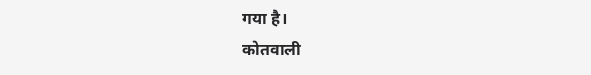गया है।
कोतवाली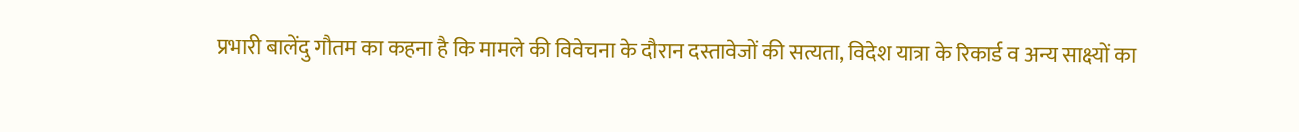प्रभारी बालेंदु गौतम का कहना है कि मामले की विवेचना के दौरान दस्तावेजों की सत्यता, विदेश यात्रा के रिकार्ड व अन्य साक्ष्यों का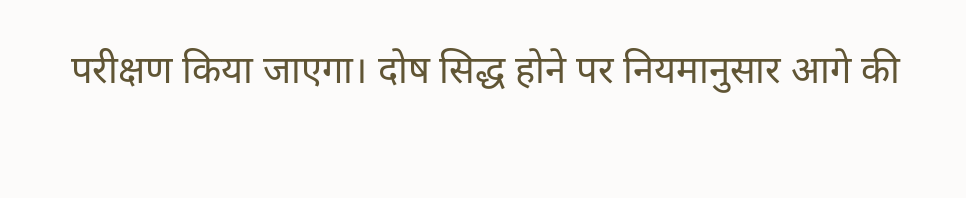परीक्षण किया जाएगा। दोष सिद्ध होने पर नियमानुसार आगे की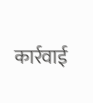कार्रवाई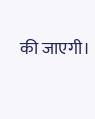की जाएगी।